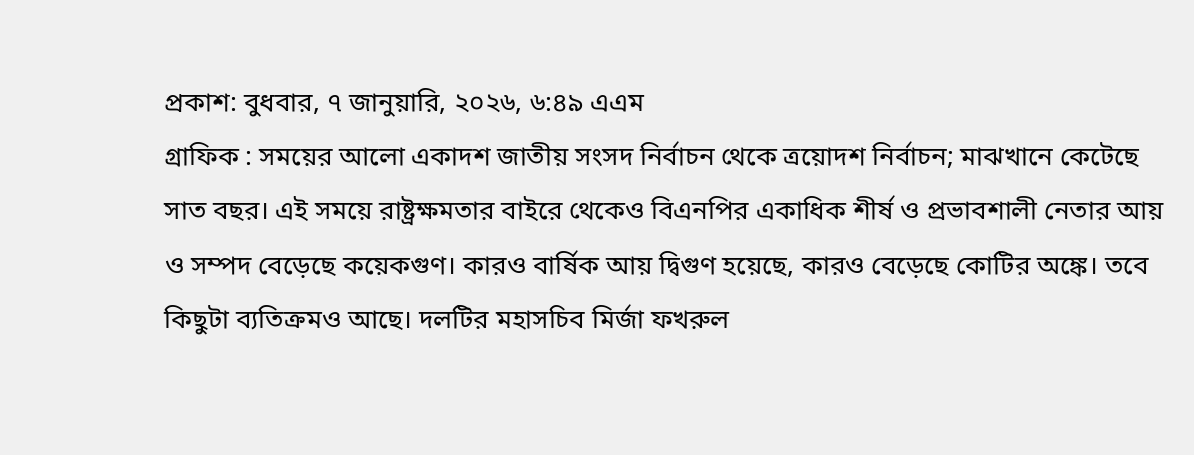প্রকাশ: বুধবার, ৭ জানুয়ারি, ২০২৬, ৬:৪৯ এএম
গ্রাফিক : সময়ের আলো একাদশ জাতীয় সংসদ নির্বাচন থেকে ত্রয়োদশ নির্বাচন; মাঝখানে কেটেছে সাত বছর। এই সময়ে রাষ্ট্রক্ষমতার বাইরে থেকেও বিএনপির একাধিক শীর্ষ ও প্রভাবশালী নেতার আয় ও সম্পদ বেড়েছে কয়েকগুণ। কারও বার্ষিক আয় দ্বিগুণ হয়েছে, কারও বেড়েছে কোটির অঙ্কে। তবে কিছুটা ব্যতিক্রমও আছে। দলটির মহাসচিব মির্জা ফখরুল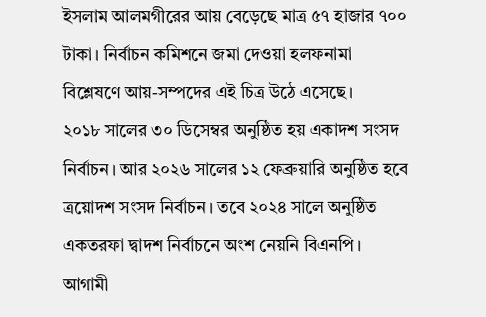ইসলাম আলমগীরের আয় বেড়েছে মাত্র ৫৭ হাজার ৭০০ টাকা। নির্বাচন কমিশনে জমা দেওয়া হলফনামা বিশ্লেষণে আয়-সম্পদের এই চিত্র উঠে এসেছে।
২০১৮ সালের ৩০ ডিসেম্বর অনুষ্ঠিত হয় একাদশ সংসদ নির্বাচন। আর ২০২৬ সালের ১২ ফেব্রুয়ারি অনুষ্ঠিত হবে ত্রয়োদশ সংসদ নির্বাচন। তবে ২০২৪ সালে অনুষ্ঠিত একতরফা দ্বাদশ নির্বাচনে অংশ নেয়নি বিএনপি। আগামী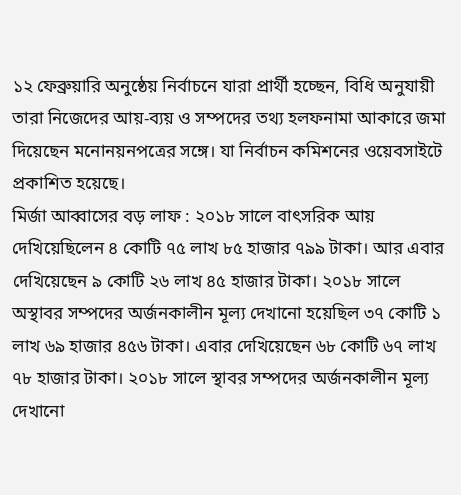১২ ফেব্রুয়ারি অনুষ্ঠেয় নির্বাচনে যারা প্রার্থী হচ্ছেন, বিধি অনুযায়ী তারা নিজেদের আয়-ব্যয় ও সম্পদের তথ্য হলফনামা আকারে জমা দিয়েছেন মনোনয়নপত্রের সঙ্গে। যা নির্বাচন কমিশনের ওয়েবসাইটে প্রকাশিত হয়েছে।
মির্জা আব্বাসের বড় লাফ : ২০১৮ সালে বাৎসরিক আয় দেখিয়েছিলেন ৪ কোটি ৭৫ লাখ ৮৫ হাজার ৭৯৯ টাকা। আর এবার দেখিয়েছেন ৯ কোটি ২৬ লাখ ৪৫ হাজার টাকা। ২০১৮ সালে অস্থাবর সম্পদের অর্জনকালীন মূল্য দেখানো হয়েছিল ৩৭ কোটি ১ লাখ ৬৯ হাজার ৪৫৬ টাকা। এবার দেখিয়েছেন ৬৮ কোটি ৬৭ লাখ ৭৮ হাজার টাকা। ২০১৮ সালে স্থাবর সম্পদের অর্জনকালীন মূল্য দেখানো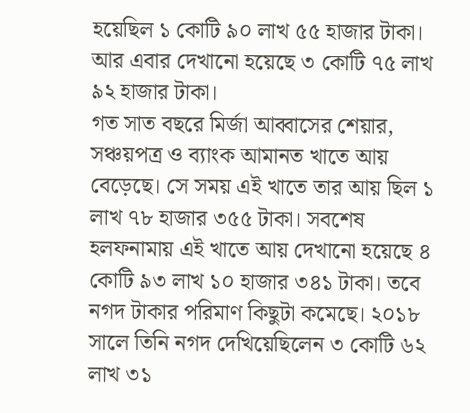হয়েছিল ১ কোটি ৯০ লাখ ৫৫ হাজার টাকা। আর এবার দেখানো হয়েছে ৩ কোটি ৭৫ লাখ ৯২ হাজার টাকা।
গত সাত বছরে মির্জা আব্বাসের শেয়ার, সঞ্চয়পত্র ও ব্যাংক আমানত খাতে আয় বেড়েছে। সে সময় এই খাতে তার আয় ছিল ১ লাখ ৭৮ হাজার ৩৫৫ টাকা। সবশেষ হলফনামায় এই খাতে আয় দেখানো হয়েছে ৪ কোটি ৯৩ লাখ ১০ হাজার ৩৪১ টাকা। তবে নগদ টাকার পরিমাণ কিছুটা কমেছে। ২০১৮ সালে তিনি নগদ দেখিয়েছিলেন ৩ কোটি ৬২ লাখ ৩১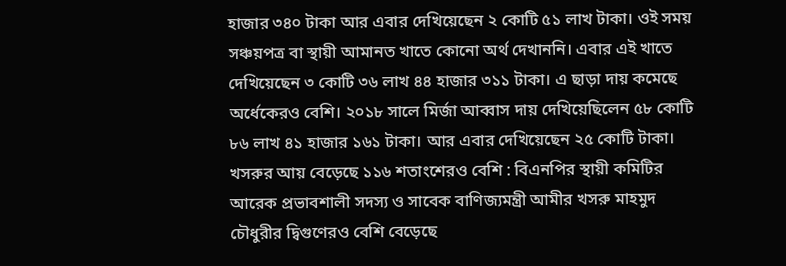হাজার ৩৪০ টাকা আর এবার দেখিয়েছেন ২ কোটি ৫১ লাখ টাকা। ওই সময় সঞ্চয়পত্র বা স্থায়ী আমানত খাতে কোনো অর্থ দেখাননি। এবার এই খাতে দেখিয়েছেন ৩ কোটি ৩৬ লাখ ৪৪ হাজার ৩১১ টাকা। এ ছাড়া দায় কমেছে অর্ধেকেরও বেশি। ২০১৮ সালে মির্জা আব্বাস দায় দেখিয়েছিলেন ৫৮ কোটি ৮৬ লাখ ৪১ হাজার ১৬১ টাকা। আর এবার দেখিয়েছেন ২৫ কোটি টাকা।
খসরুর আয় বেড়েছে ১১৬ শতাংশেরও বেশি : বিএনপির স্থায়ী কমিটির আরেক প্রভাবশালী সদস্য ও সাবেক বাণিজ্যমন্ত্রী আমীর খসরু মাহমুদ চৌধুরীর দ্বিগুণেরও বেশি বেড়েছে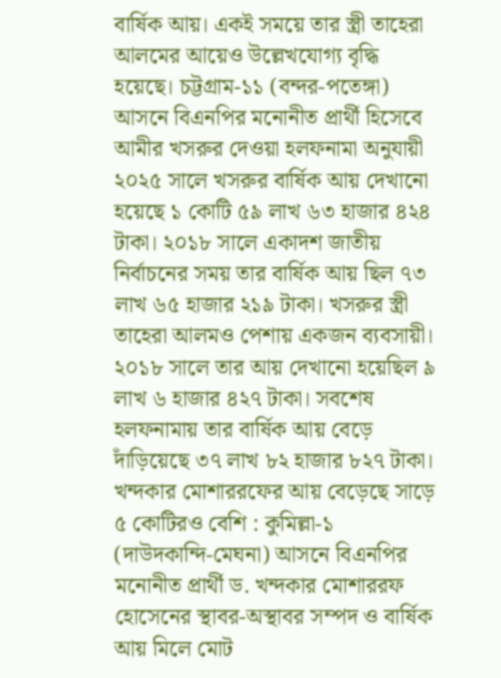বার্ষিক আয়। একই সময়ে তার স্ত্রী তাহেরা আলমের আয়েও উল্লেখযোগ্য বৃদ্ধি হয়েছে। চট্টগ্রাম-১১ (বন্দর-পতেঙ্গা) আসনে বিএনপির মনোনীত প্রার্থী হিসেবে আমীর খসরুর দেওয়া হলফনামা অনুযায়ী ২০২৫ সালে খসরুর বার্ষিক আয় দেখানো হয়েছে ১ কোটি ৫৯ লাখ ৬৩ হাজার ৪২৪ টাকা। ২০১৮ সালে একাদশ জাতীয় নির্বাচনের সময় তার বার্ষিক আয় ছিল ৭৩ লাখ ৬৫ হাজার ২১৯ টাকা। খসরুর স্ত্রী তাহেরা আলমও পেশায় একজন ব্যবসায়ী। ২০১৮ সালে তার আয় দেখানো হয়েছিল ৯ লাখ ৬ হাজার ৪২৭ টাকা। সবশেষ হলফনামায় তার বার্ষিক আয় বেড়ে দাঁড়িয়েছে ৩৭ লাখ ৮২ হাজার ৮২৭ টাকা।
খন্দকার মোশাররফের আয় বেড়েছে সাড়ে ৫ কোটিরও বেশি : কুমিল্লা-১ (দাউদকান্দি-মেঘনা) আসনে বিএনপির মনোনীত প্রার্থী ড. খন্দকার মোশাররফ হোসেনের স্থাবর-অস্থাবর সম্পদ ও বার্ষিক আয় মিলে মোট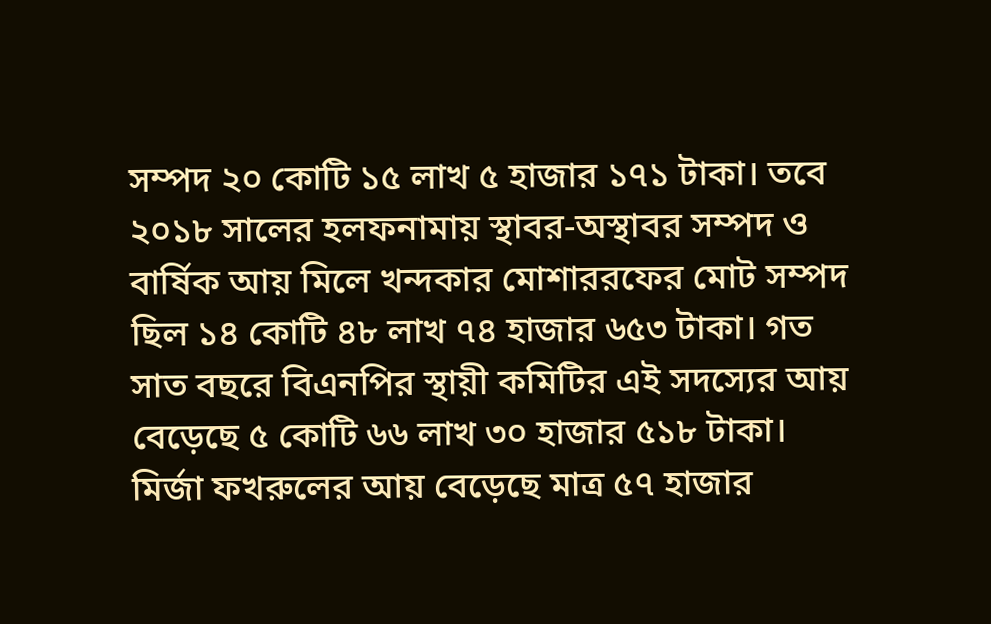সম্পদ ২০ কোটি ১৫ লাখ ৫ হাজার ১৭১ টাকা। তবে ২০১৮ সালের হলফনামায় স্থাবর-অস্থাবর সম্পদ ও বার্ষিক আয় মিলে খন্দকার মোশাররফের মোট সম্পদ ছিল ১৪ কোটি ৪৮ লাখ ৭৪ হাজার ৬৫৩ টাকা। গত সাত বছরে বিএনপির স্থায়ী কমিটির এই সদস্যের আয় বেড়েছে ৫ কোটি ৬৬ লাখ ৩০ হাজার ৫১৮ টাকা।
মির্জা ফখরুলের আয় বেড়েছে মাত্র ৫৭ হাজার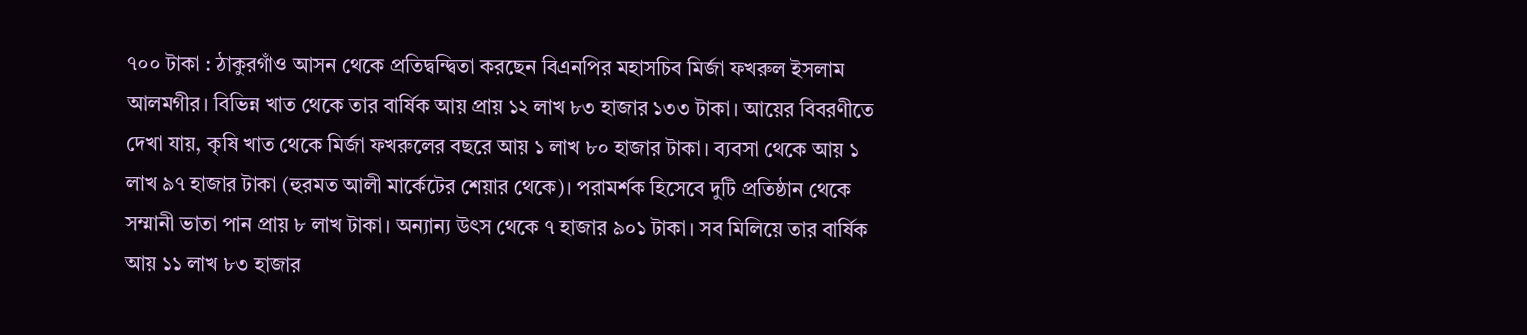৭০০ টাকা : ঠাকুরগাঁও আসন থেকে প্রতিদ্বন্দ্বিতা করছেন বিএনপির মহাসচিব মির্জা ফখরুল ইসলাম আলমগীর। বিভিন্ন খাত থেকে তার বার্ষিক আয় প্রায় ১২ লাখ ৮৩ হাজার ১৩৩ টাকা। আয়ের বিবরণীতে দেখা যায়, কৃষি খাত থেকে মির্জা ফখরুলের বছরে আয় ১ লাখ ৮০ হাজার টাকা। ব্যবসা থেকে আয় ১ লাখ ৯৭ হাজার টাকা (হুরমত আলী মার্কেটের শেয়ার থেকে)। পরামর্শক হিসেবে দুটি প্রতিষ্ঠান থেকে সম্মানী ভাতা পান প্রায় ৮ লাখ টাকা। অন্যান্য উৎস থেকে ৭ হাজার ৯০১ টাকা। সব মিলিয়ে তার বার্ষিক আয় ১১ লাখ ৮৩ হাজার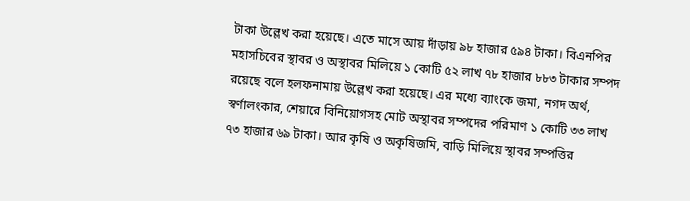টাকা উল্লেখ করা হয়েছে। এতে মাসে আয় দাঁড়ায় ৯৮ হাজার ৫৯৪ টাকা। বিএনপির মহাসচিবের স্থাবর ও অস্থাবর মিলিয়ে ১ কোটি ৫২ লাখ ৭৮ হাজার ৮৮৩ টাকার সম্পদ রয়েছে বলে হলফনামায় উল্লেখ করা হয়েছে। এর মধ্যে ব্যাংকে জমা, নগদ অর্থ, স্বর্ণালংকার, শেয়ারে বিনিয়োগসহ মোট অস্থাবর সম্পদের পরিমাণ ১ কোটি ৩৩ লাখ ৭৩ হাজার ৬৯ টাকা। আর কৃষি ও অকৃষিজমি, বাড়ি মিলিয়ে স্থাবর সম্পত্তির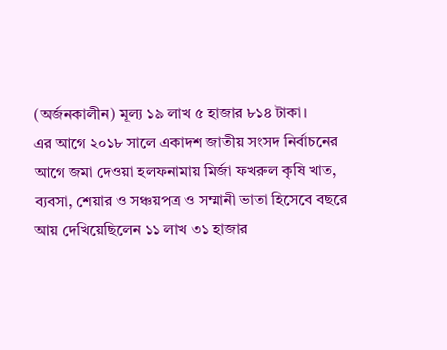(অর্জনকালীন) মূল্য ১৯ লাখ ৫ হাজার ৮১৪ টাকা।
এর আগে ২০১৮ সালে একাদশ জাতীয় সংসদ নির্বাচনের আগে জমা দেওয়া হলফনামায় মির্জা ফখরুল কৃষি খাত, ব্যবসা, শেয়ার ও সঞ্চয়পত্র ও সম্মানী ভাতা হিসেবে বছরে আয় দেখিয়েছিলেন ১১ লাখ ৩১ হাজার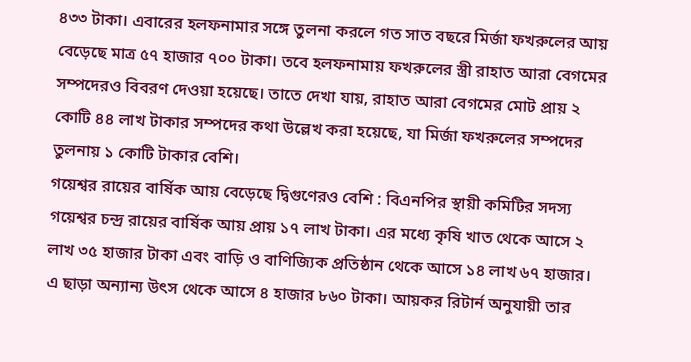৪৩৩ টাকা। এবারের হলফনামার সঙ্গে তুলনা করলে গত সাত বছরে মির্জা ফখরুলের আয় বেড়েছে মাত্র ৫৭ হাজার ৭০০ টাকা। তবে হলফনামায় ফখরুলের স্ত্রী রাহাত আরা বেগমের সম্পদেরও বিবরণ দেওয়া হয়েছে। তাতে দেখা যায়, রাহাত আরা বেগমের মোট প্রায় ২ কোটি ৪৪ লাখ টাকার সম্পদের কথা উল্লেখ করা হয়েছে, যা মির্জা ফখরুলের সম্পদের তুলনায় ১ কোটি টাকার বেশি।
গয়েশ্বর রায়ের বার্ষিক আয় বেড়েছে দ্বিগুণেরও বেশি : বিএনপির স্থায়ী কমিটির সদস্য গয়েশ্বর চন্দ্র রায়ের বার্ষিক আয় প্রায় ১৭ লাখ টাকা। এর মধ্যে কৃষি খাত থেকে আসে ২ লাখ ৩৫ হাজার টাকা এবং বাড়ি ও বাণিজ্যিক প্রতিষ্ঠান থেকে আসে ১৪ লাখ ৬৭ হাজার। এ ছাড়া অন্যান্য উৎস থেকে আসে ৪ হাজার ৮৬০ টাকা। আয়কর রিটার্ন অনুযায়ী তার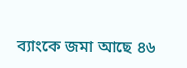ব্যাংকে জমা আছে ৪৬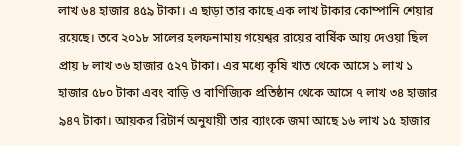লাখ ৬৪ হাজার ৪৫৯ টাকা। এ ছাড়া তার কাছে এক লাখ টাকার কোম্পানি শেয়ার রয়েছে। তবে ২০১৮ সালের হলফনামায় গয়েশ্বর রায়ের বার্ষিক আয় দেওয়া ছিল প্রায় ৮ লাখ ৩৬ হাজার ৫২৭ টাকা। এর মধ্যে কৃষি খাত থেকে আসে ১ লাখ ১ হাজার ৫৮০ টাকা এবং বাড়ি ও বাণিজ্যিক প্রতিষ্ঠান থেকে আসে ৭ লাখ ৩৪ হাজার ৯৪৭ টাকা। আয়কর রিটার্ন অনুযায়ী তার ব্যাংকে জমা আছে ১৬ লাখ ১৫ হাজার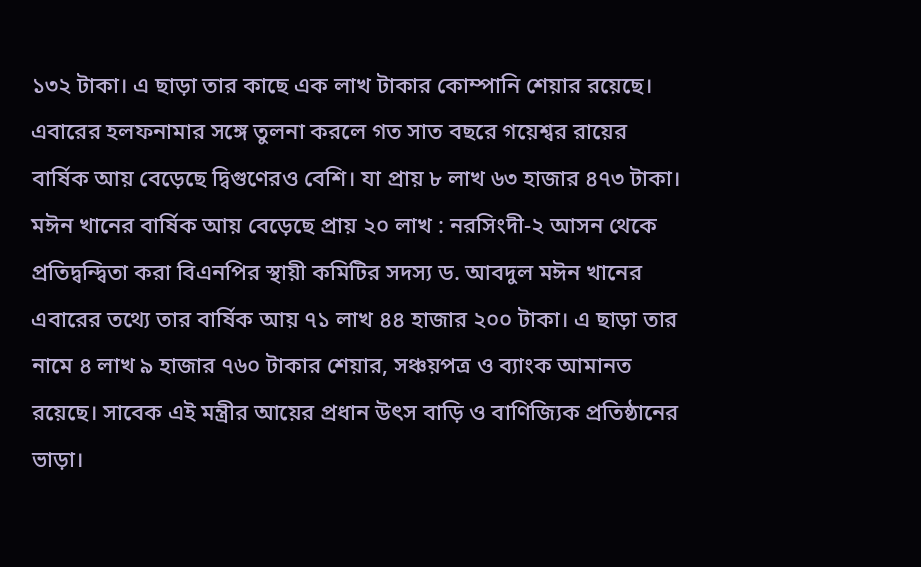১৩২ টাকা। এ ছাড়া তার কাছে এক লাখ টাকার কোম্পানি শেয়ার রয়েছে। এবারের হলফনামার সঙ্গে তুলনা করলে গত সাত বছরে গয়েশ্বর রায়ের বার্ষিক আয় বেড়েছে দ্বিগুণেরও বেশি। যা প্রায় ৮ লাখ ৬৩ হাজার ৪৭৩ টাকা।
মঈন খানের বার্ষিক আয় বেড়েছে প্রায় ২০ লাখ : নরসিংদী-২ আসন থেকে প্রতিদ্বন্দ্বিতা করা বিএনপির স্থায়ী কমিটির সদস্য ড. আবদুল মঈন খানের এবারের তথ্যে তার বার্ষিক আয় ৭১ লাখ ৪৪ হাজার ২০০ টাকা। এ ছাড়া তার নামে ৪ লাখ ৯ হাজার ৭৬০ টাকার শেয়ার, সঞ্চয়পত্র ও ব্যাংক আমানত রয়েছে। সাবেক এই মন্ত্রীর আয়ের প্রধান উৎস বাড়ি ও বাণিজ্যিক প্রতিষ্ঠানের ভাড়া।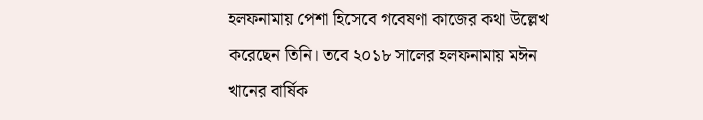হলফনামায় পেশা হিসেবে গবেষণা কাজের কথা উল্লেখ করেছেন তিনি। তবে ২০১৮ সালের হলফনামায় মঈন খানের বার্ষিক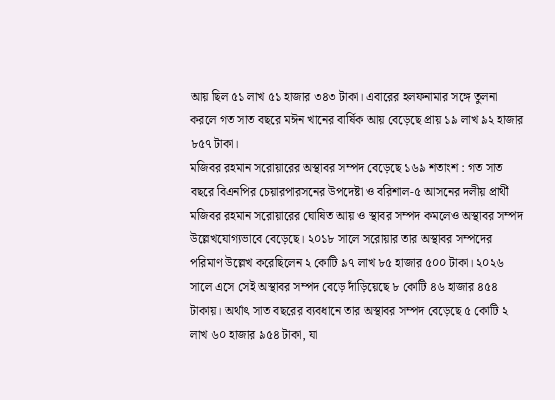আয় ছিল ৫১ লাখ ৫১ হাজার ৩৪৩ টাকা। এবারের হলফনামার সঙ্গে তুলনা করলে গত সাত বছরে মঈন খানের বার্ষিক আয় বেড়েছে প্রায় ১৯ লাখ ৯২ হাজার ৮৫৭ টাকা।
মজিবর রহমান সরোয়ারের অস্থাবর সম্পদ বেড়েছে ১৬৯ শতাংশ : গত সাত বছরে বিএনপির চেয়ারপারসনের উপদেষ্টা ও বরিশাল-৫ আসনের দলীয় প্রার্থী মজিবর রহমান সরোয়ারের ঘোষিত আয় ও স্থাবর সম্পদ কমলেও অস্থাবর সম্পদ উল্লেখযোগ্যভাবে বেড়েছে। ২০১৮ সালে সরোয়ার তার অস্থাবর সম্পদের পরিমাণ উল্লেখ করেছিলেন ২ কোটি ৯৭ লাখ ৮৫ হাজার ৫০০ টাকা। ২০২৬ সালে এসে সেই অস্থাবর সম্পদ বেড়ে দাঁড়িয়েছে ৮ কোটি ৪৬ হাজার ৪৫৪ টাকায়। অর্থাৎ সাত বছরের ব্যবধানে তার অস্থাবর সম্পদ বেড়েছে ৫ কোটি ২ লাখ ৬০ হাজার ৯৫৪ টাকা, যা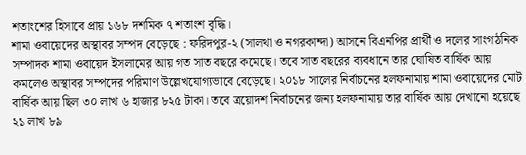শতাংশের হিসাবে প্রায় ১৬৮ দশমিক ৭ শতাংশ বৃদ্ধি।
শামা ওবায়েদের অস্থাবর সম্পদ বেড়েছে : ফরিদপুর-২ (সালথা ও নগরকান্দা) আসনে বিএনপির প্রার্থী ও দলের সাংগঠনিক সম্পাদক শামা ওবায়েদ ইসলামের আয় গত সাত বছরে কমেছে। তবে সাত বছরের ব্যবধানে তার ঘোষিত বার্ষিক আয় কমলেও অস্থাবর সম্পদের পরিমাণ উল্লেখযোগ্যভাবে বেড়েছে। ২০১৮ সালের নির্বাচনের হলফনামায় শামা ওবায়েদের মোট বার্ষিক আয় ছিল ৩০ লাখ ৬ হাজার ৮২৫ টাকা। তবে ত্রয়োদশ নির্বাচনের জন্য হলফনামায় তার বার্ষিক আয় দেখানো হয়েছে ২১ লাখ ৮৯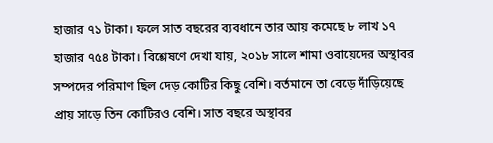হাজার ৭১ টাকা। ফলে সাত বছরের ব্যবধানে তার আয় কমেছে ৮ লাখ ১৭ হাজার ৭৫৪ টাকা। বিশ্লেষণে দেখা যায়, ২০১৮ সালে শামা ওবায়েদের অস্থাবর সম্পদের পরিমাণ ছিল দেড় কোটির কিছু বেশি। বর্তমানে তা বেড়ে দাঁড়িয়েছে প্রায় সাড়ে তিন কোটিরও বেশি। সাত বছরে অস্থাবর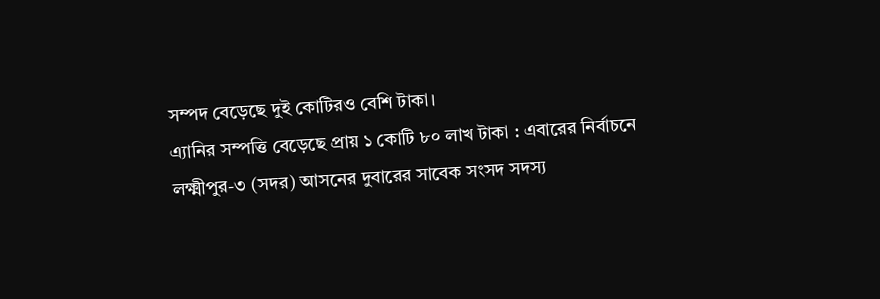সম্পদ বেড়েছে দুই কোটিরও বেশি টাকা।
এ্যানির সম্পত্তি বেড়েছে প্রায় ১ কোটি ৮০ লাখ টাকা : এবারের নির্বাচনে লক্ষ্মীপুর-৩ (সদর) আসনের দুবারের সাবেক সংসদ সদস্য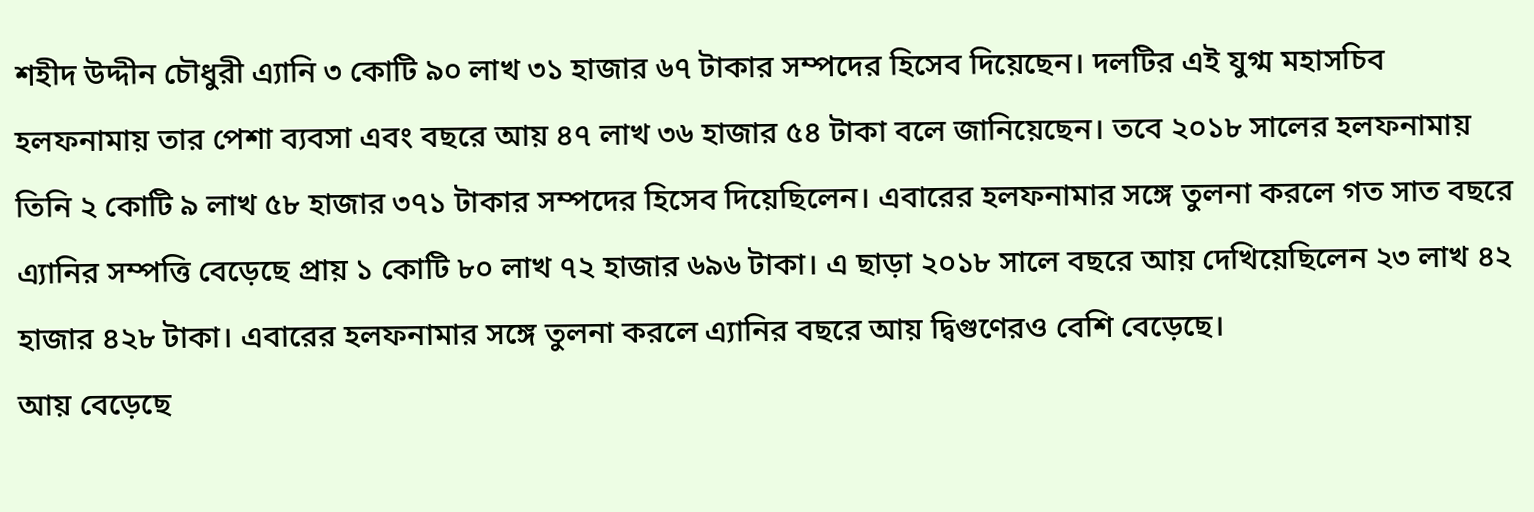শহীদ উদ্দীন চৌধুরী এ্যানি ৩ কোটি ৯০ লাখ ৩১ হাজার ৬৭ টাকার সম্পদের হিসেব দিয়েছেন। দলটির এই যুগ্ম মহাসচিব হলফনামায় তার পেশা ব্যবসা এবং বছরে আয় ৪৭ লাখ ৩৬ হাজার ৫৪ টাকা বলে জানিয়েছেন। তবে ২০১৮ সালের হলফনামায় তিনি ২ কোটি ৯ লাখ ৫৮ হাজার ৩৭১ টাকার সম্পদের হিসেব দিয়েছিলেন। এবারের হলফনামার সঙ্গে তুলনা করলে গত সাত বছরে এ্যানির সম্পত্তি বেড়েছে প্রায় ১ কোটি ৮০ লাখ ৭২ হাজার ৬৯৬ টাকা। এ ছাড়া ২০১৮ সালে বছরে আয় দেখিয়েছিলেন ২৩ লাখ ৪২ হাজার ৪২৮ টাকা। এবারের হলফনামার সঙ্গে তুলনা করলে এ্যানির বছরে আয় দ্বিগুণেরও বেশি বেড়েছে।
আয় বেড়েছে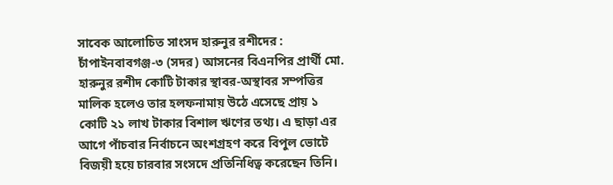সাবেক আলোচিত সাংসদ হারুনুর রশীদের : চাঁপাইনবাবগঞ্জ-৩ (সদর) আসনের বিএনপির প্রার্থী মো. হারুনুর রশীদ কোটি টাকার স্থাবর-অস্থাবর সম্পত্তির মালিক হলেও তার হলফনামায় উঠে এসেছে প্রায় ১ কোটি ২১ লাখ টাকার বিশাল ঋণের তথ্য। এ ছাড়া এর আগে পাঁচবার নির্বাচনে অংশগ্রহণ করে বিপুল ভোটে বিজয়ী হয়ে চারবার সংসদে প্রতিনিধিত্ব করেছেন তিনি।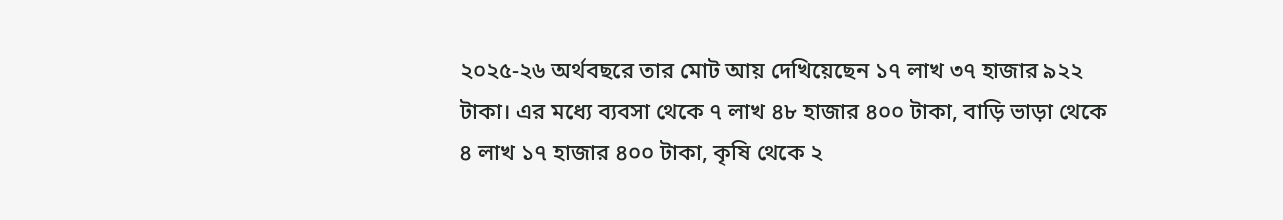২০২৫-২৬ অর্থবছরে তার মোট আয় দেখিয়েছেন ১৭ লাখ ৩৭ হাজার ৯২২ টাকা। এর মধ্যে ব্যবসা থেকে ৭ লাখ ৪৮ হাজার ৪০০ টাকা, বাড়ি ভাড়া থেকে ৪ লাখ ১৭ হাজার ৪০০ টাকা, কৃষি থেকে ২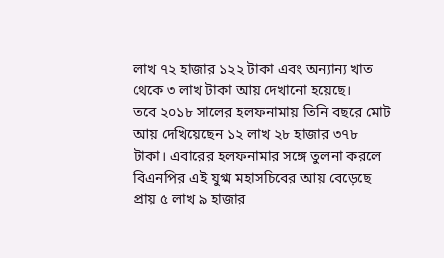লাখ ৭২ হাজার ১২২ টাকা এবং অন্যান্য খাত থেকে ৩ লাখ টাকা আয় দেখানো হয়েছে।
তবে ২০১৮ সালের হলফনামায় তিনি বছরে মোট আয় দেখিয়েছেন ১২ লাখ ২৮ হাজার ৩৭৮ টাকা। এবারের হলফনামার সঙ্গে তুলনা করলে বিএনপির এই যুগ্ম মহাসচিবের আয় বেড়েছে প্রায় ৫ লাখ ৯ হাজার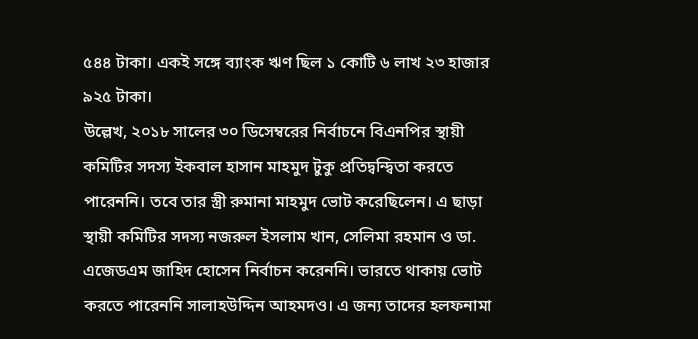৫৪৪ টাকা। একই সঙ্গে ব্যাংক ঋণ ছিল ১ কোটি ৬ লাখ ২৩ হাজার ৯২৫ টাকা।
উল্লেখ, ২০১৮ সালের ৩০ ডিসেম্বরের নির্বাচনে বিএনপির স্থায়ী কমিটির সদস্য ইকবাল হাসান মাহমুদ টুকু প্রতিদ্বন্দ্বিতা করতে পারেননি। তবে তার স্ত্রী রুমানা মাহমুদ ভোট করেছিলেন। এ ছাড়া স্থায়ী কমিটির সদস্য নজরুল ইসলাম খান, সেলিমা রহমান ও ডা. এজেডএম জাহিদ হোসেন নির্বাচন করেননি। ভারতে থাকায় ভোট করতে পারেননি সালাহউদ্দিন আহমদও। এ জন্য তাদের হলফনামা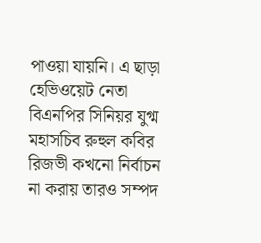পাওয়া যায়নি। এ ছাড়া হেভিওয়েট নেতা বিএনপির সিনিয়র যুগ্ম মহাসচিব রুহুল কবির রিজভী কখনো নির্বাচন না করায় তারও সম্পদ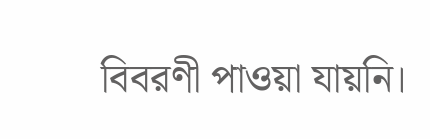বিবরণী পাওয়া যায়নি।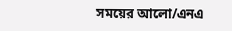সময়ের আলো/এনএ